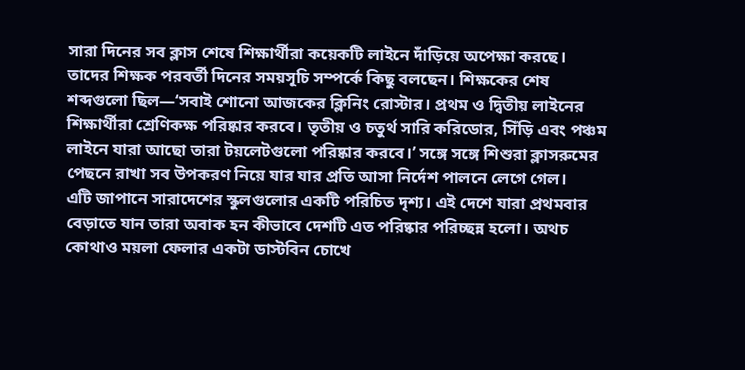সারা দিনের সব ক্লাস শেষে শিক্ষার্থীরা কয়েকটি লাইনে দাঁড়িয়ে অপেক্ষা করছে। তাদের শিক্ষক পরবর্তী দিনের সময়সূচি সম্পর্কে কিছু বলছেন। শিক্ষকের শেষ শব্দগুলো ছিল—‘সবাই শোনো আজকের ক্লিনিং রোস্টার। প্রথম ও দ্বিতীয় লাইনের শিক্ষার্থীরা শ্রেণিকক্ষ পরিষ্কার করবে। তৃতীয় ও চতুর্থ সারি করিডোর, সিঁড়ি এবং পঞ্চম লাইনে যারা আছো তারা টয়লেটগুলো পরিষ্কার করবে।’ সঙ্গে সঙ্গে শিশুরা ক্লাসরুমের পেছনে রাখা সব উপকরণ নিয়ে যার যার প্রতি আসা নির্দেশ পালনে লেগে গেল।
এটি জাপানে সারাদেশের স্কুলগুলোর একটি পরিচিত দৃশ্য। এই দেশে যারা প্রথমবার বেড়াতে যান তারা অবাক হন কীভাবে দেশটি এত পরিষ্কার পরিচ্ছন্ন হলো। অথচ কোথাও ময়লা ফেলার একটা ডাস্টবিন চোখে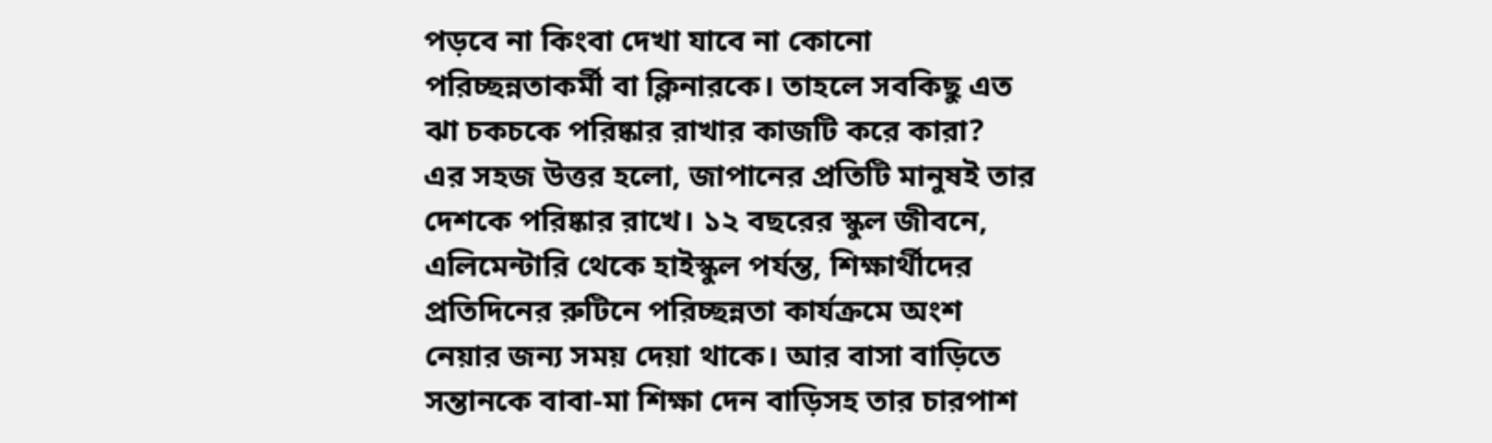পড়বে না কিংবা দেখা যাবে না কোনো পরিচ্ছন্নতাকর্মী বা ক্লিনারকে। তাহলে সবকিছু এত ঝা চকচকে পরিষ্কার রাখার কাজটি করে কারা?
এর সহজ উত্তর হলো, জাপানের প্রতিটি মানুষই তার দেশকে পরিষ্কার রাখে। ১২ বছরের স্কুল জীবনে, এলিমেন্টারি থেকে হাইস্কুল পর্যন্ত, শিক্ষার্থীদের প্রতিদিনের রুটিনে পরিচ্ছন্নতা কার্যক্রমে অংশ নেয়ার জন্য সময় দেয়া থাকে। আর বাসা বাড়িতে সন্তানকে বাবা-মা শিক্ষা দেন বাড়িসহ তার চারপাশ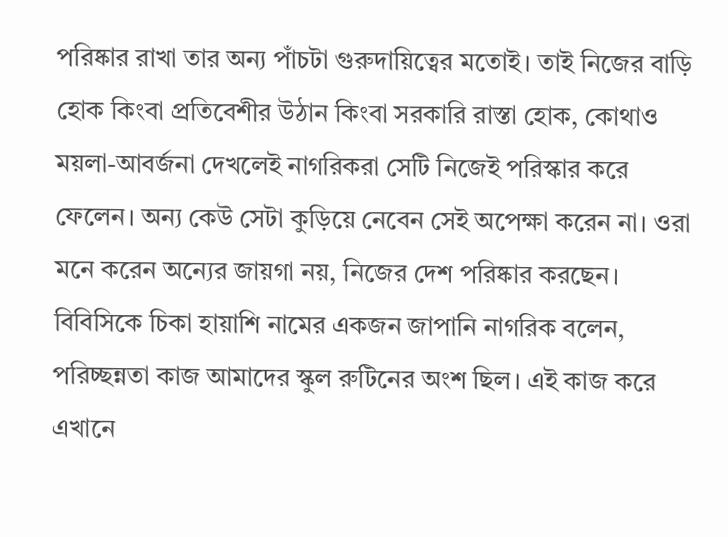পরিষ্কার রাখা তার অন্য পাঁচটা গুরুদায়িত্বের মতোই। তাই নিজের বাড়ি হোক কিংবা প্রতিবেশীর উঠান কিংবা সরকারি রাস্তা হোক, কোথাও ময়লা-আবর্জনা দেখলেই নাগরিকরা সেটি নিজেই পরিস্কার করে ফেলেন। অন্য কেউ সেটা কুড়িয়ে নেবেন সেই অপেক্ষা করেন না। ওরা মনে করেন অন্যের জায়গা নয়, নিজের দেশ পরিষ্কার করছেন। বিবিসিকে চিকা হায়াশি নামের একজন জাপানি নাগরিক বলেন, পরিচ্ছন্নতা কাজ আমাদের স্কুল রুটিনের অংশ ছিল। এই কাজ করে এখানে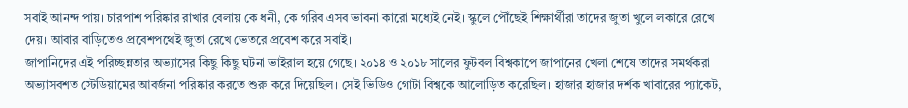সবাই আনন্দ পায়। চারপাশ পরিষ্কার রাখার বেলায় কে ধনী, কে গরিব এসব ভাবনা কারো মধ্যেই নেই। স্কুলে পৌঁছেই শিক্ষার্থীরা তাদের জুতা খুলে লকারে রেখে দেয়। আবার বাড়িতেও প্রবেশপথেই জুতা রেখে ভেতরে প্রবেশ করে সবাই।
জাপানিদের এই পরিচ্ছন্নতার অভ্যাসের কিছু কিছু ঘটনা ভাইরাল হয়ে গেছে। ২০১৪ ও ২০১৮ সালের ফুটবল বিশ্বকাপে জাপানের খেলা শেষে তাদের সমর্থকরা অভ্যাসবশত স্টেডিয়ামের আবর্জনা পরিষ্কার করতে শুরু করে দিয়েছিল। সেই ভিডিও গোটা বিশ্বকে আলোড়িত করেছিল। হাজার হাজার দর্শক খাবারের প্যাকেট,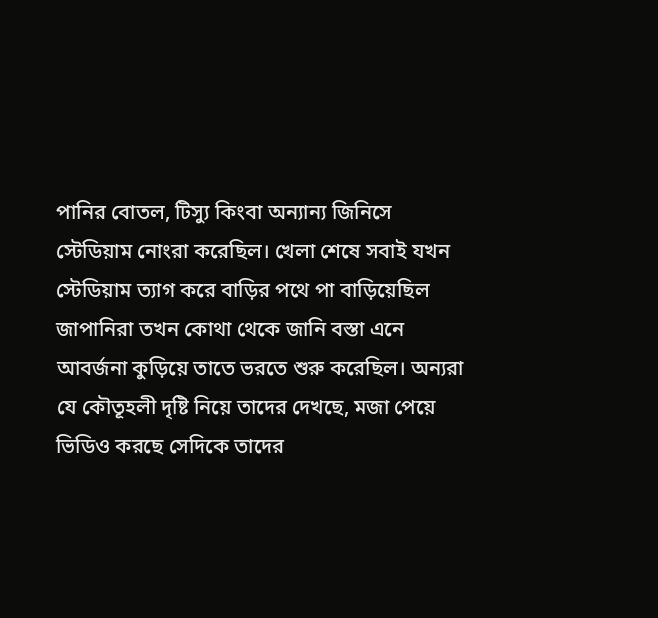পানির বোতল, টিস্যু কিংবা অন্যান্য জিনিসে স্টেডিয়াম নোংরা করেছিল। খেলা শেষে সবাই যখন স্টেডিয়াম ত্যাগ করে বাড়ির পথে পা বাড়িয়েছিল জাপানিরা তখন কোথা থেকে জানি বস্তা এনে আবর্জনা কুড়িয়ে তাতে ভরতে শুরু করেছিল। অন্যরা যে কৌতূহলী দৃষ্টি নিয়ে তাদের দেখছে, মজা পেয়ে ভিডিও করছে সেদিকে তাদের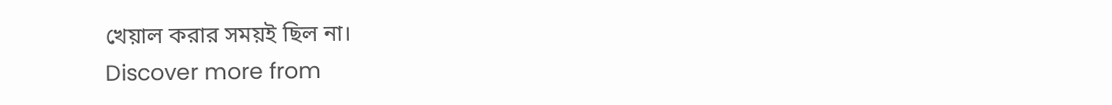খেয়াল করার সময়ই ছিল না।
Discover more from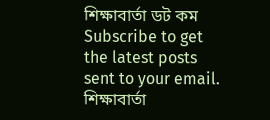শিক্ষাবার্তা ডট কম
Subscribe to get the latest posts sent to your email.
শিক্ষাবার্তা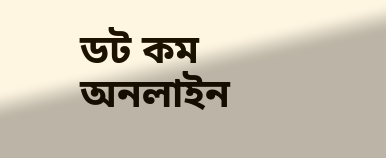ডট কম অনলাইন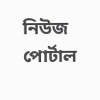নিউজ পোর্টাল